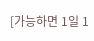[가능하면 1일 1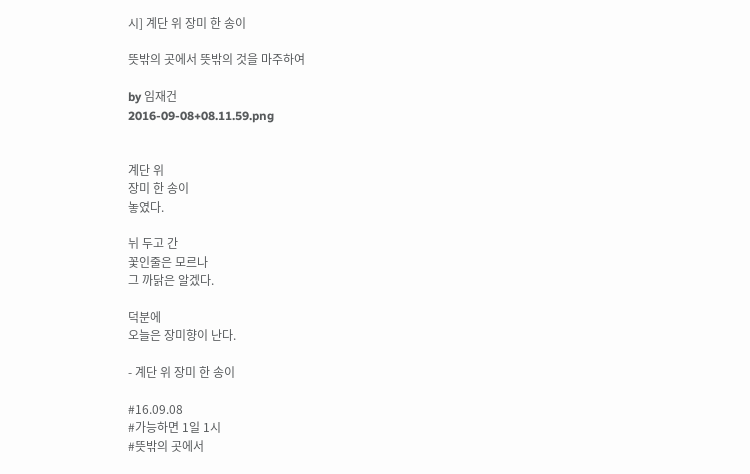시] 계단 위 장미 한 송이

뜻밖의 곳에서 뜻밖의 것을 마주하여

by 임재건
2016-09-08+08.11.59.png


계단 위
장미 한 송이
놓였다.

뉘 두고 간
꽃인줄은 모르나
그 까닭은 알겠다.

덕분에
오늘은 장미향이 난다.

- 계단 위 장미 한 송이

#16.09.08
#가능하면 1일 1시
#뜻밖의 곳에서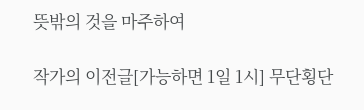뜻밖의 것을 마주하여

작가의 이전글[가능하면 1일 1시] 무단횡단